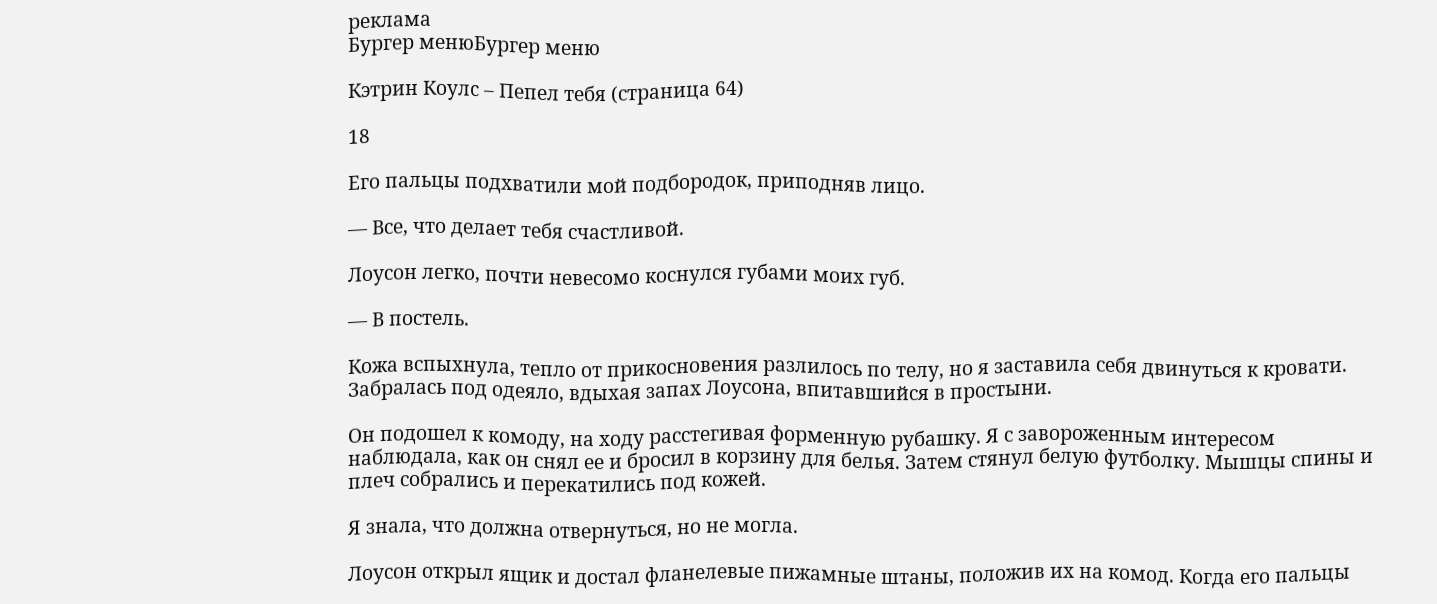реклама
Бургер менюБургер меню

Кэтрин Коулc – Пепел тебя (страница 64)

18

Его пальцы подхватили мой подбородок, приподняв лицо.

— Все, что делает тебя счастливой.

Лоусон легко, почти невесомо коснулся губами моих губ.

— В постель.

Кожа вспыхнула, тепло от прикосновения разлилось по телу, но я заставила себя двинуться к кровати. Забралась под одеяло, вдыхая запах Лоусона, впитавшийся в простыни.

Он подошел к комоду, на ходу расстегивая форменную рубашку. Я с завороженным интересом наблюдала, как он снял ее и бросил в корзину для белья. Затем стянул белую футболку. Мышцы спины и плеч собрались и перекатились под кожей.

Я знала, что должна отвернуться, но не могла.

Лоусон открыл ящик и достал фланелевые пижамные штаны, положив их на комод. Когда его пальцы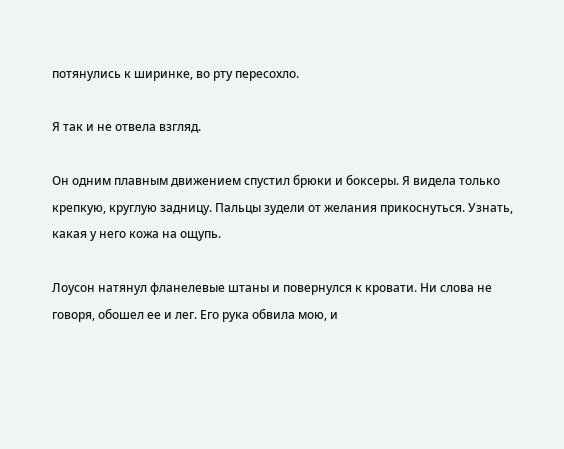потянулись к ширинке, во рту пересохло.

Я так и не отвела взгляд.

Он одним плавным движением спустил брюки и боксеры. Я видела только крепкую, круглую задницу. Пальцы зудели от желания прикоснуться. Узнать, какая у него кожа на ощупь.

Лоусон натянул фланелевые штаны и повернулся к кровати. Ни слова не говоря, обошел ее и лег. Его рука обвила мою, и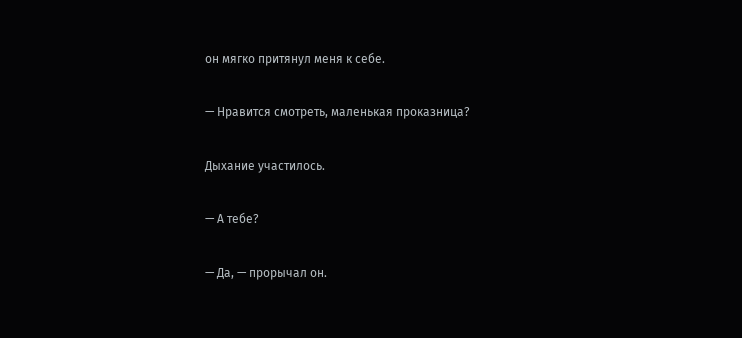он мягко притянул меня к себе.

— Нравится смотреть, маленькая проказница?

Дыхание участилось.

— А тебе?

— Да, — прорычал он.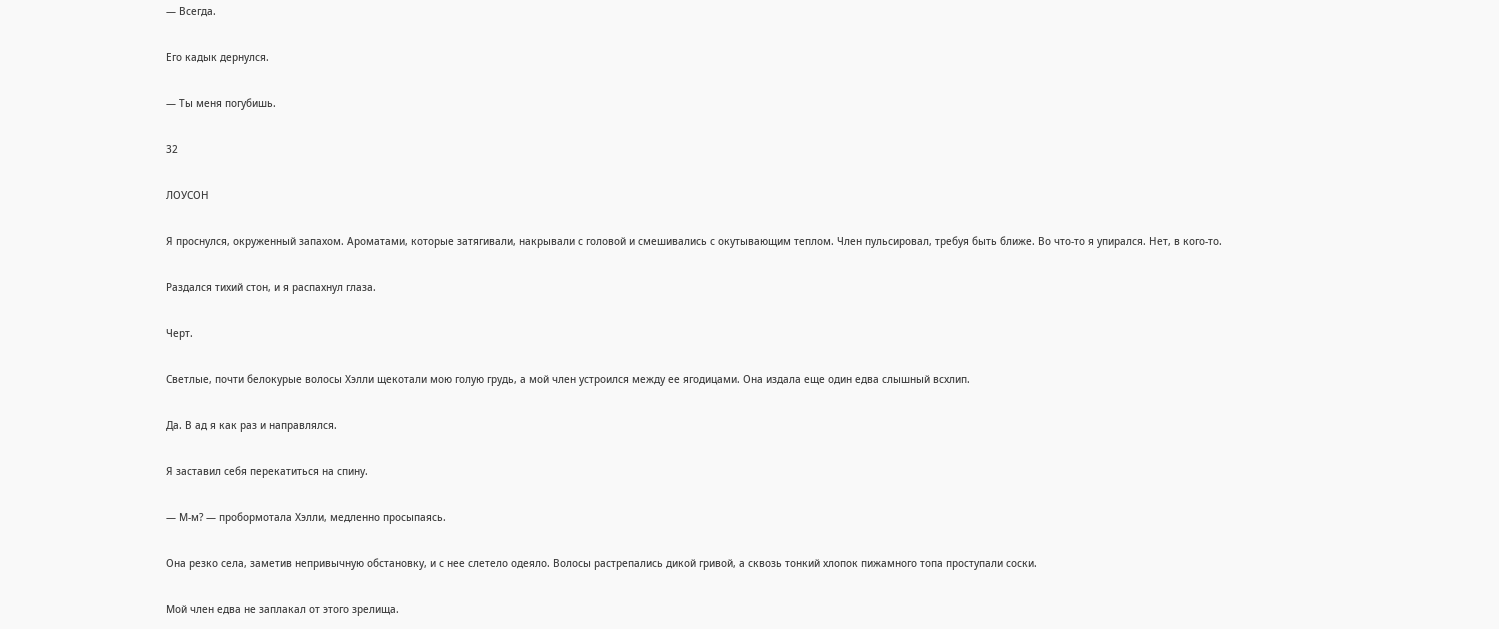— Всегда.

Его кадык дернулся.

— Ты меня погубишь.

32

ЛОУСОН

Я проснулся, окруженный запахом. Ароматами, которые затягивали, накрывали с головой и смешивались с окутывающим теплом. Член пульсировал, требуя быть ближе. Во что-то я упирался. Нет, в кого-то.

Раздался тихий стон, и я распахнул глаза.

Черт.

Светлые, почти белокурые волосы Хэлли щекотали мою голую грудь, а мой член устроился между ее ягодицами. Она издала еще один едва слышный всхлип.

Да. В ад я как раз и направлялся.

Я заставил себя перекатиться на спину.

— М-м? — пробормотала Хэлли, медленно просыпаясь.

Она резко села, заметив непривычную обстановку, и с нее слетело одеяло. Волосы растрепались дикой гривой, а сквозь тонкий хлопок пижамного топа проступали соски.

Мой член едва не заплакал от этого зрелища.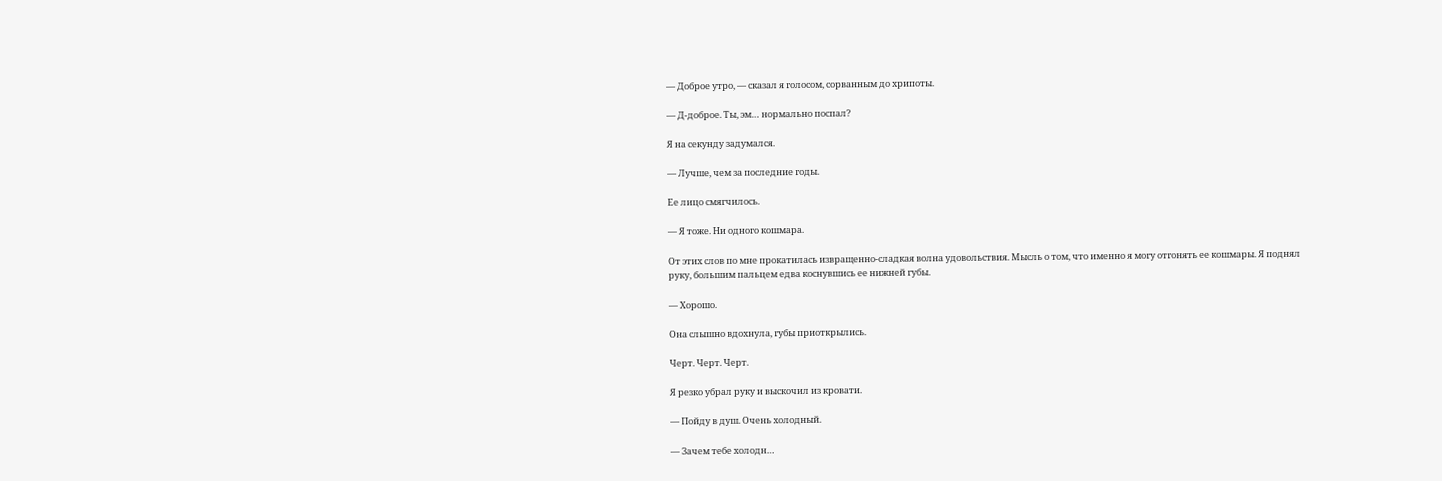— Доброе утро, — сказал я голосом, сорванным до хрипоты.

— Д-доброе. Ты, эм… нормально поспал?

Я на секунду задумался.

— Лучше, чем за последние годы.

Ее лицо смягчилось.

— Я тоже. Ни одного кошмара.

От этих слов по мне прокатилась извращенно-сладкая волна удовольствия. Мысль о том, что именно я могу отгонять ее кошмары. Я поднял руку, большим пальцем едва коснувшись ее нижней губы.

— Хорошо.

Она слышно вдохнула, губы приоткрылись.

Черт. Черт. Черт.

Я резко убрал руку и выскочил из кровати.

— Пойду в душ. Очень холодный.

— Зачем тебе холодн…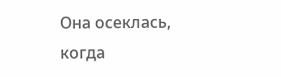Она осеклась, когда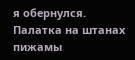я обернулся. Палатка на штанах пижамы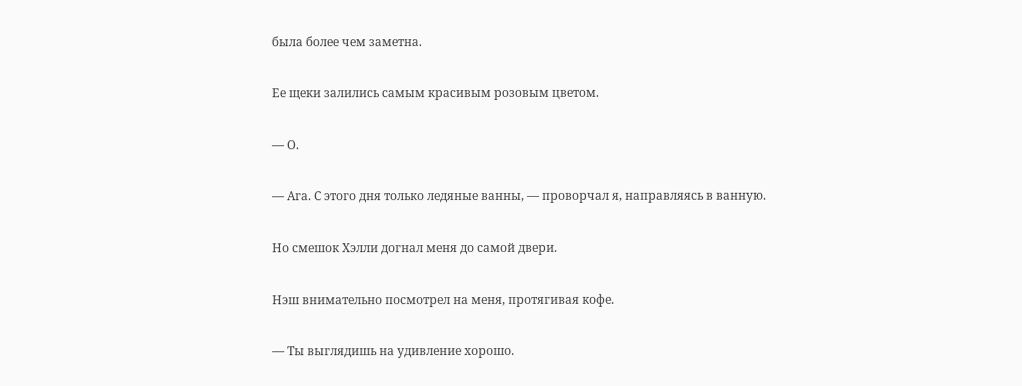была более чем заметна.

Ее щеки залились самым красивым розовым цветом.

— О.

— Ага. С этого дня только ледяные ванны, — проворчал я, направляясь в ванную.

Но смешок Хэлли догнал меня до самой двери.

Нэш внимательно посмотрел на меня, протягивая кофе.

— Ты выглядишь на удивление хорошо.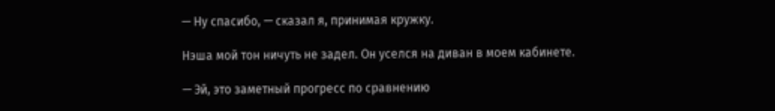— Ну спасибо, — сказал я, принимая кружку.

Нэша мой тон ничуть не задел. Он уселся на диван в моем кабинете.

— Эй, это заметный прогресс по сравнению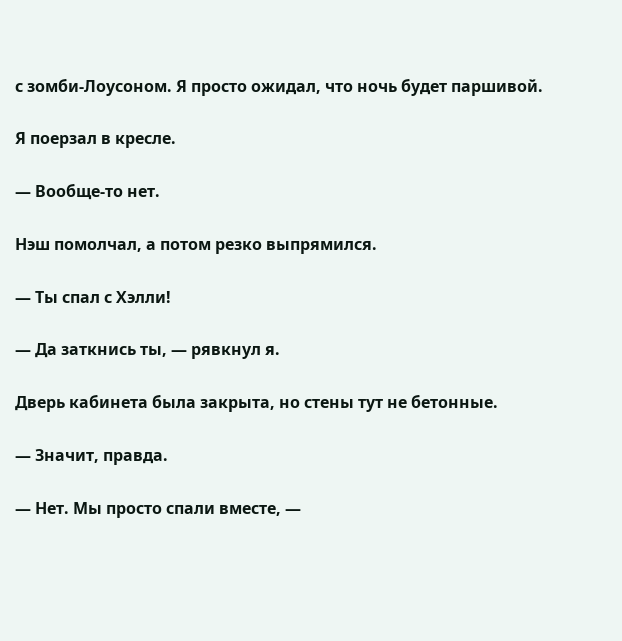с зомби-Лоусоном. Я просто ожидал, что ночь будет паршивой.

Я поерзал в кресле.

— Вообще-то нет.

Нэш помолчал, а потом резко выпрямился.

— Ты спал с Хэлли!

— Да заткнись ты, — рявкнул я.

Дверь кабинета была закрыта, но стены тут не бетонные.

— Значит, правда.

— Нет. Мы просто спали вместе, —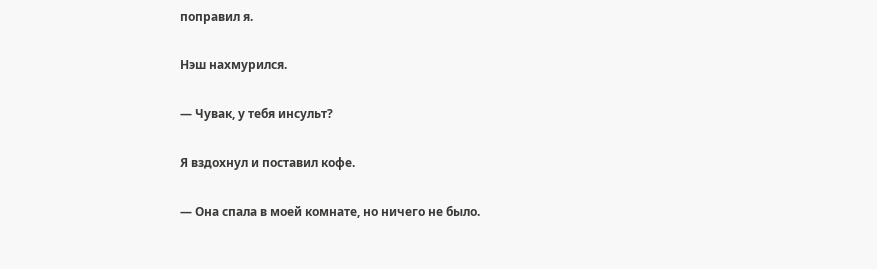поправил я.

Нэш нахмурился.

— Чувак, у тебя инсульт?

Я вздохнул и поставил кофе.

— Она спала в моей комнате, но ничего не было.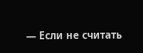— Если не считать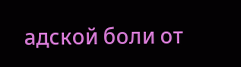адской боли от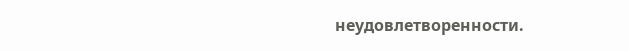неудовлетворенности.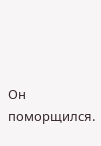Он поморщился.